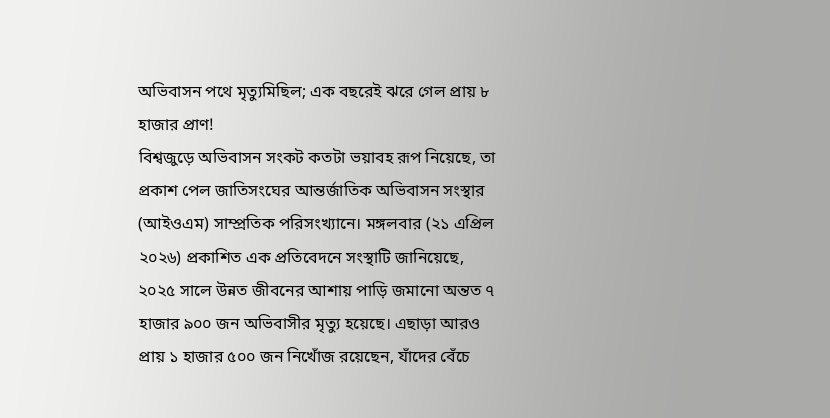অভিবাসন পথে মৃত্যুমিছিল; এক বছরেই ঝরে গেল প্রায় ৮ হাজার প্রাণ!
বিশ্বজুড়ে অভিবাসন সংকট কতটা ভয়াবহ রূপ নিয়েছে, তা প্রকাশ পেল জাতিসংঘের আন্তর্জাতিক অভিবাসন সংস্থার (আইওএম) সাম্প্রতিক পরিসংখ্যানে। মঙ্গলবার (২১ এপ্রিল ২০২৬) প্রকাশিত এক প্রতিবেদনে সংস্থাটি জানিয়েছে, ২০২৫ সালে উন্নত জীবনের আশায় পাড়ি জমানো অন্তত ৭ হাজার ৯০০ জন অভিবাসীর মৃত্যু হয়েছে। এছাড়া আরও প্রায় ১ হাজার ৫০০ জন নিখোঁজ রয়েছেন, যাঁদের বেঁচে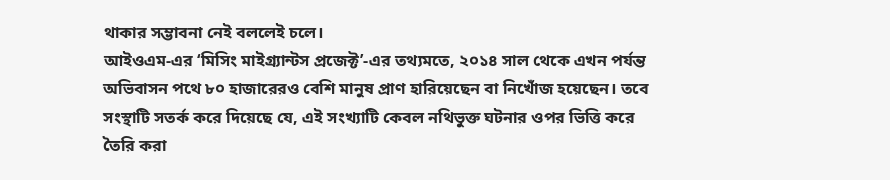থাকার সম্ভাবনা নেই বললেই চলে।
আইওএম-এর ‘মিসিং মাইগ্র্যান্টস প্রজেক্ট’-এর তথ্যমতে, ২০১৪ সাল থেকে এখন পর্যন্ত অভিবাসন পথে ৮০ হাজারেরও বেশি মানুষ প্রাণ হারিয়েছেন বা নিখোঁজ হয়েছেন। তবে সংস্থাটি সতর্ক করে দিয়েছে যে, এই সংখ্যাটি কেবল নথিভুক্ত ঘটনার ওপর ভিত্তি করে তৈরি করা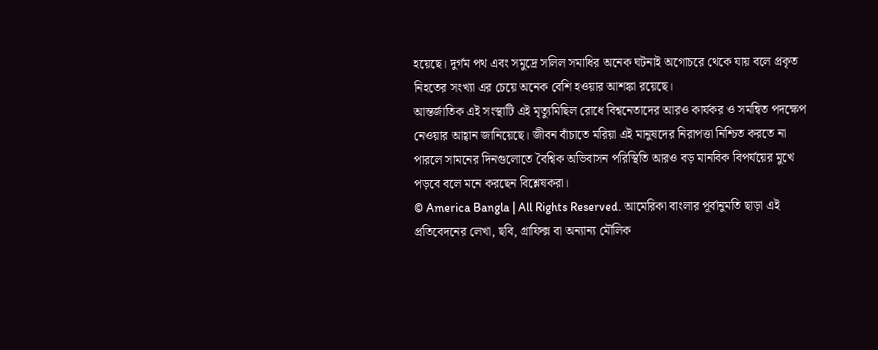হয়েছে। দুর্গম পথ এবং সমুদ্রে সলিল সমাধির অনেক ঘটনাই অগোচরে থেকে যায় বলে প্রকৃত নিহতের সংখ্যা এর চেয়ে অনেক বেশি হওয়ার আশঙ্কা রয়েছে।
আন্তর্জাতিক এই সংস্থাটি এই মৃত্যুমিছিল রোধে বিশ্বনেতাদের আরও কার্যকর ও সমন্বিত পদক্ষেপ নেওয়ার আহ্বান জানিয়েছে। জীবন বাঁচাতে মরিয়া এই মানুষদের নিরাপত্তা নিশ্চিত করতে না পারলে সামনের দিনগুলোতে বৈশ্বিক অভিবাসন পরিস্থিতি আরও বড় মানবিক বিপর্যয়ের মুখে পড়বে বলে মনে করছেন বিশ্লেষকরা।
© America Bangla | All Rights Reserved. আমেরিকা বাংলার পূর্বানুমতি ছাড়া এই প্রতিবেদনের লেখা, ছবি, গ্রাফিক্স বা অন্যান্য মৌলিক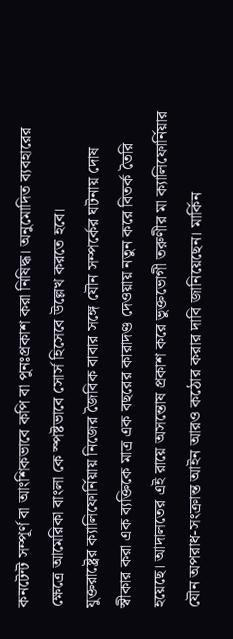কনটেন্ট সম্পূর্ণ বা আংশিকভাবে কপি বা পুনঃপ্রকাশ করা নিষিদ্ধ। অনুমোদিত ব্যবহারের ক্ষেত্রে আমেরিকা বাংলা কে স্পষ্টভাবে সোর্স হিসেবে উল্লেখ করতে হবে।
যুক্তরাষ্ট্রের ক্যালিফোর্নিয়ায় নিজের জৈবিক বাবার সঙ্গে যৌন সম্পর্কের ঘটনায় দোষ স্বীকার করা এক ব্যক্তিকে মাত্র এক বছরের কারাদণ্ড দেওয়ায় নতুন করে বিতর্ক তৈরি হয়েছে। আদালতের এই রায়ে অসন্তোষ প্রকাশ করে ভুক্তভোগী তরুণীর মা ক্যালিফোর্নিয়ার যৌন অপরাধ-সংক্রান্ত আইন আরও কঠোর করার দাবি জানিয়েছেন। মার্কিন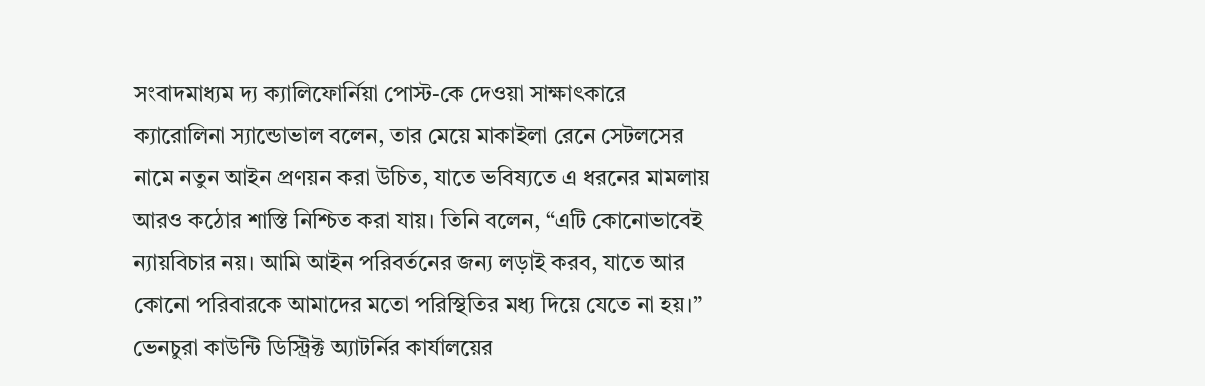সংবাদমাধ্যম দ্য ক্যালিফোর্নিয়া পোস্ট-কে দেওয়া সাক্ষাৎকারে ক্যারোলিনা স্যান্ডোভাল বলেন, তার মেয়ে মাকাইলা রেনে সেটলসের নামে নতুন আইন প্রণয়ন করা উচিত, যাতে ভবিষ্যতে এ ধরনের মামলায় আরও কঠোর শাস্তি নিশ্চিত করা যায়। তিনি বলেন, “এটি কোনোভাবেই ন্যায়বিচার নয়। আমি আইন পরিবর্তনের জন্য লড়াই করব, যাতে আর কোনো পরিবারকে আমাদের মতো পরিস্থিতির মধ্য দিয়ে যেতে না হয়।” ভেনচুরা কাউন্টি ডিস্ট্রিক্ট অ্যাটর্নির কার্যালয়ের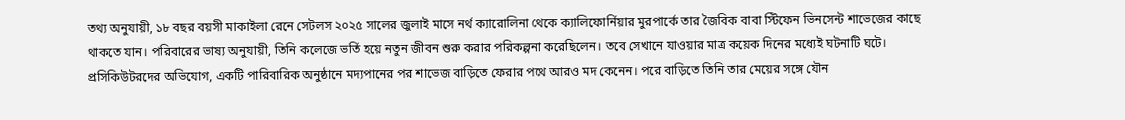তথ্য অনুযায়ী, ১৮ বছর বয়সী মাকাইলা রেনে সেটলস ২০২৫ সালের জুলাই মাসে নর্থ ক্যারোলিনা থেকে ক্যালিফোর্নিয়ার মুরপার্কে তার জৈবিক বাবা স্টিফেন ভিনসেন্ট শাভেজের কাছে থাকতে যান। পরিবারের ভাষ্য অনুযায়ী, তিনি কলেজে ভর্তি হয়ে নতুন জীবন শুরু করার পরিকল্পনা করেছিলেন। তবে সেখানে যাওয়ার মাত্র কয়েক দিনের মধ্যেই ঘটনাটি ঘটে। প্রসিকিউটরদের অভিযোগ, একটি পারিবারিক অনুষ্ঠানে মদ্যপানের পর শাভেজ বাড়িতে ফেরার পথে আরও মদ কেনেন। পরে বাড়িতে তিনি তার মেয়ের সঙ্গে যৌন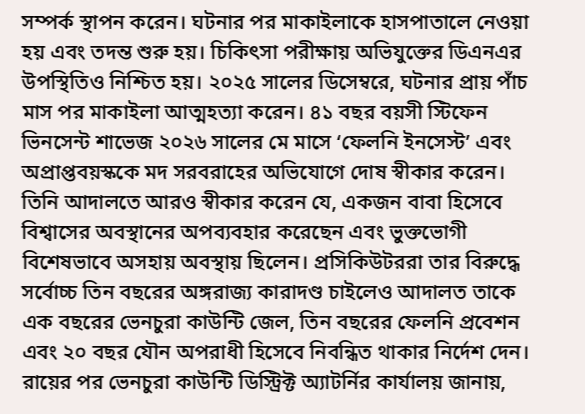সম্পর্ক স্থাপন করেন। ঘটনার পর মাকাইলাকে হাসপাতালে নেওয়া হয় এবং তদন্ত শুরু হয়। চিকিৎসা পরীক্ষায় অভিযুক্তের ডিএনএর উপস্থিতিও নিশ্চিত হয়। ২০২৫ সালের ডিসেম্বরে, ঘটনার প্রায় পাঁচ মাস পর মাকাইলা আত্মহত্যা করেন। ৪১ বছর বয়সী স্টিফেন ভিনসেন্ট শাভেজ ২০২৬ সালের মে মাসে ‘ফেলনি ইনসেস্ট’ এবং অপ্রাপ্তবয়স্ককে মদ সরবরাহের অভিযোগে দোষ স্বীকার করেন। তিনি আদালতে আরও স্বীকার করেন যে, একজন বাবা হিসেবে বিশ্বাসের অবস্থানের অপব্যবহার করেছেন এবং ভুক্তভোগী বিশেষভাবে অসহায় অবস্থায় ছিলেন। প্রসিকিউটররা তার বিরুদ্ধে সর্বোচ্চ তিন বছরের অঙ্গরাজ্য কারাদণ্ড চাইলেও আদালত তাকে এক বছরের ভেনচুরা কাউন্টি জেল, তিন বছরের ফেলনি প্রবেশন এবং ২০ বছর যৌন অপরাধী হিসেবে নিবন্ধিত থাকার নির্দেশ দেন। রায়ের পর ভেনচুরা কাউন্টি ডিস্ট্রিক্ট অ্যাটর্নির কার্যালয় জানায়,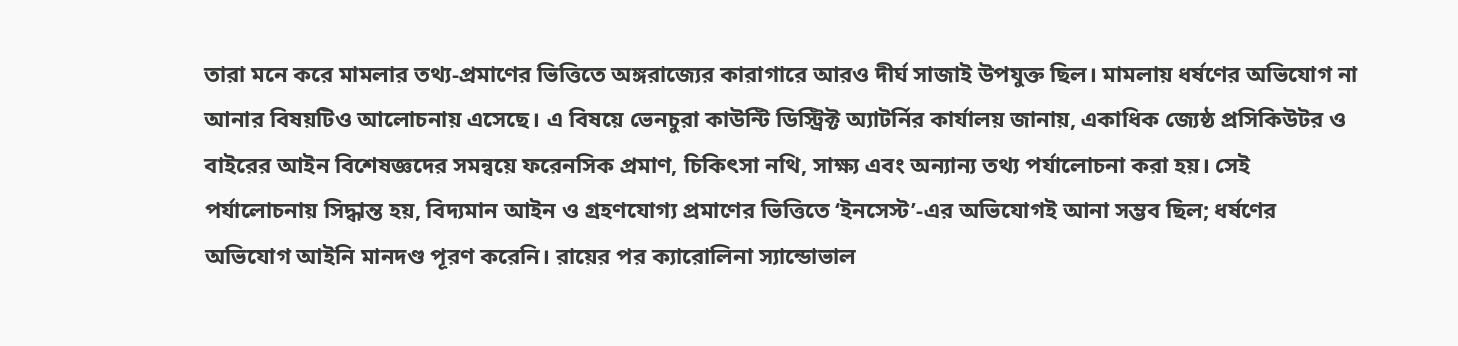তারা মনে করে মামলার তথ্য-প্রমাণের ভিত্তিতে অঙ্গরাজ্যের কারাগারে আরও দীর্ঘ সাজাই উপযুক্ত ছিল। মামলায় ধর্ষণের অভিযোগ না আনার বিষয়টিও আলোচনায় এসেছে। এ বিষয়ে ভেনচুরা কাউন্টি ডিস্ট্রিক্ট অ্যাটর্নির কার্যালয় জানায়, একাধিক জ্যেষ্ঠ প্রসিকিউটর ও বাইরের আইন বিশেষজ্ঞদের সমন্বয়ে ফরেনসিক প্রমাণ, চিকিৎসা নথি, সাক্ষ্য এবং অন্যান্য তথ্য পর্যালোচনা করা হয়। সেই পর্যালোচনায় সিদ্ধান্ত হয়, বিদ্যমান আইন ও গ্রহণযোগ্য প্রমাণের ভিত্তিতে ‘ইনসেস্ট’-এর অভিযোগই আনা সম্ভব ছিল; ধর্ষণের অভিযোগ আইনি মানদণ্ড পূরণ করেনি। রায়ের পর ক্যারোলিনা স্যান্ডোভাল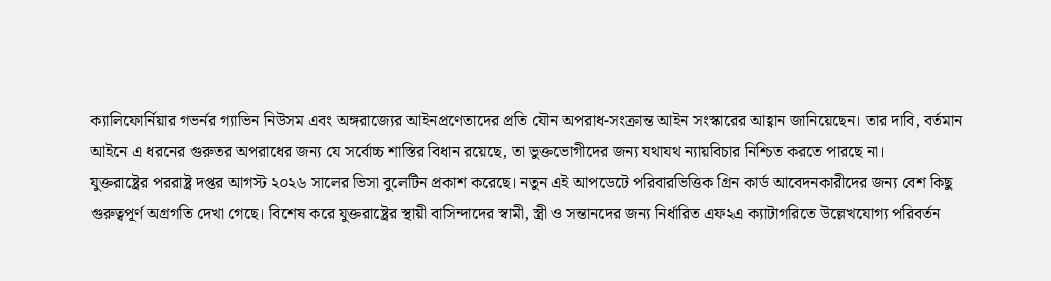ক্যালিফোর্নিয়ার গভর্নর গ্যাভিন নিউসম এবং অঙ্গরাজ্যের আইনপ্রণেতাদের প্রতি যৌন অপরাধ-সংক্রান্ত আইন সংস্কারের আহ্বান জানিয়েছেন। তার দাবি, বর্তমান আইনে এ ধরনের গুরুতর অপরাধের জন্য যে সর্বোচ্চ শাস্তির বিধান রয়েছে, তা ভুক্তভোগীদের জন্য যথাযথ ন্যায়বিচার নিশ্চিত করতে পারছে না।
যুক্তরাষ্ট্রের পররাষ্ট্র দপ্তর আগস্ট ২০২৬ সালের ভিসা বুলেটিন প্রকাশ করেছে। নতুন এই আপডেটে পরিবারভিত্তিক গ্রিন কার্ড আবেদনকারীদের জন্য বেশ কিছু গুরুত্বপূর্ণ অগ্রগতি দেখা গেছে। বিশেষ করে যুক্তরাষ্ট্রের স্থায়ী বাসিন্দাদের স্বামী, স্ত্রী ও সন্তানদের জন্য নির্ধারিত এফ২এ ক্যাটাগরিতে উল্লেখযোগ্য পরিবর্তন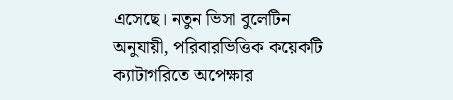এসেছে। নতুন ভিসা বুলেটিন অনুযায়ী, পরিবারভিত্তিক কয়েকটি ক্যাটাগরিতে অপেক্ষার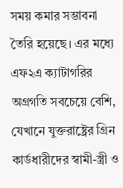সময় কমার সম্ভাবনা তৈরি হয়েছে। এর মধ্যে এফ২এ ক্যাটাগরির অগ্রগতি সবচেয়ে বেশি, যেখানে যুক্তরাষ্ট্রের গ্রিন কার্ডধারীদের স্বামী-স্ত্রী ও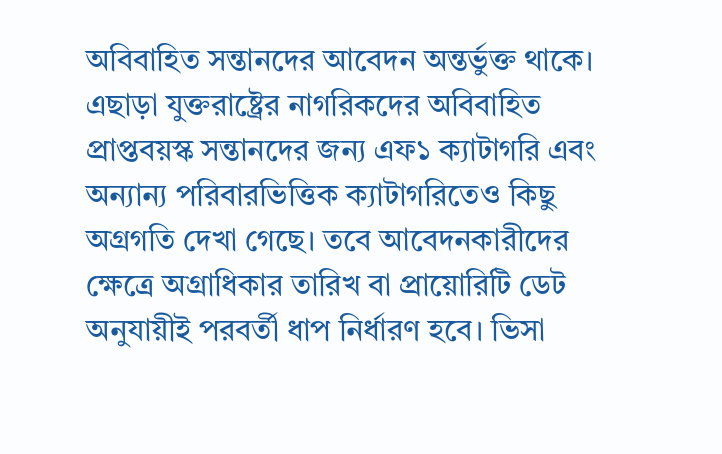অবিবাহিত সন্তানদের আবেদন অন্তর্ভুক্ত থাকে। এছাড়া যুক্তরাষ্ট্রের নাগরিকদের অবিবাহিত প্রাপ্তবয়স্ক সন্তানদের জন্য এফ১ ক্যাটাগরি এবং অন্যান্য পরিবারভিত্তিক ক্যাটাগরিতেও কিছু অগ্রগতি দেখা গেছে। তবে আবেদনকারীদের ক্ষেত্রে অগ্রাধিকার তারিখ বা প্রায়োরিটি ডেট অনুযায়ীই পরবর্তী ধাপ নির্ধারণ হবে। ভিসা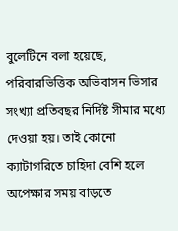বুলেটিনে বলা হয়েছে, পরিবারভিত্তিক অভিবাসন ভিসার সংখ্যা প্রতিবছর নির্দিষ্ট সীমার মধ্যে দেওয়া হয়। তাই কোনো ক্যাটাগরিতে চাহিদা বেশি হলে অপেক্ষার সময় বাড়তে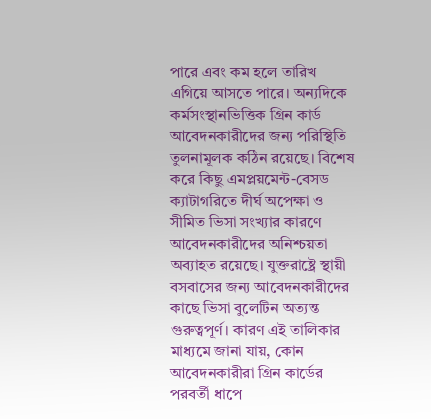পারে এবং কম হলে তারিখ এগিয়ে আসতে পারে। অন্যদিকে কর্মসংস্থানভিত্তিক গ্রিন কার্ড আবেদনকারীদের জন্য পরিস্থিতি তুলনামূলক কঠিন রয়েছে। বিশেষ করে কিছু এমপ্লয়মেন্ট-বেসড ক্যাটাগরিতে দীর্ঘ অপেক্ষা ও সীমিত ভিসা সংখ্যার কারণে আবেদনকারীদের অনিশ্চয়তা অব্যাহত রয়েছে। যুক্তরাষ্ট্রে স্থায়ী বসবাসের জন্য আবেদনকারীদের কাছে ভিসা বুলেটিন অত্যন্ত গুরুত্বপূর্ণ। কারণ এই তালিকার মাধ্যমে জানা যায়, কোন আবেদনকারীরা গ্রিন কার্ডের পরবর্তী ধাপে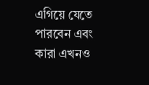এগিয়ে যেতে পারবেন এবং কারা এখনও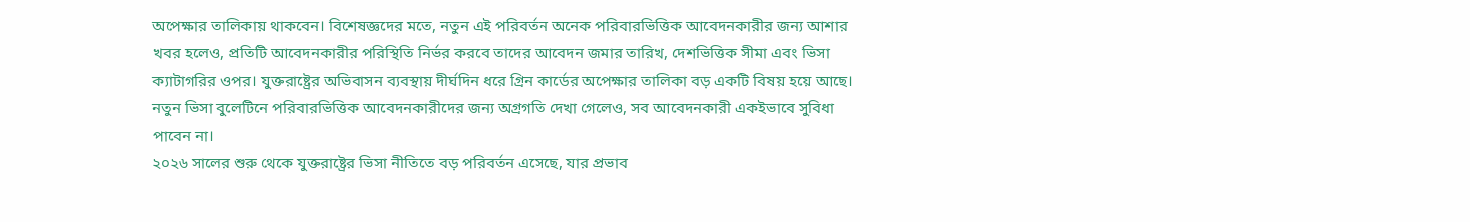অপেক্ষার তালিকায় থাকবেন। বিশেষজ্ঞদের মতে, নতুন এই পরিবর্তন অনেক পরিবারভিত্তিক আবেদনকারীর জন্য আশার খবর হলেও, প্রতিটি আবেদনকারীর পরিস্থিতি নির্ভর করবে তাদের আবেদন জমার তারিখ, দেশভিত্তিক সীমা এবং ভিসা ক্যাটাগরির ওপর। যুক্তরাষ্ট্রের অভিবাসন ব্যবস্থায় দীর্ঘদিন ধরে গ্রিন কার্ডের অপেক্ষার তালিকা বড় একটি বিষয় হয়ে আছে। নতুন ভিসা বুলেটিনে পরিবারভিত্তিক আবেদনকারীদের জন্য অগ্রগতি দেখা গেলেও, সব আবেদনকারী একইভাবে সুবিধা পাবেন না।
২০২৬ সালের শুরু থেকে যুক্তরাষ্ট্রের ভিসা নীতিতে বড় পরিবর্তন এসেছে, যার প্রভাব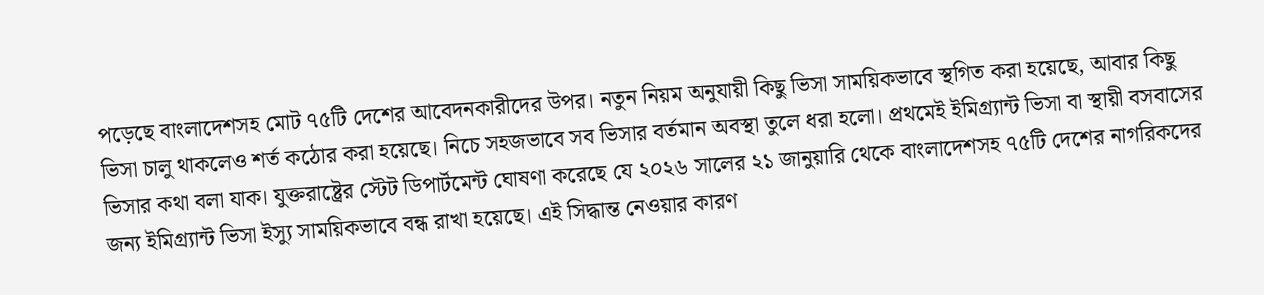পড়েছে বাংলাদেশসহ মোট ৭৫টি দেশের আবেদনকারীদের উপর। নতুন নিয়ম অনুযায়ী কিছু ভিসা সাময়িকভাবে স্থগিত করা হয়েছে, আবার কিছু ভিসা চালু থাকলেও শর্ত কঠোর করা হয়েছে। নিচে সহজভাবে সব ভিসার বর্তমান অবস্থা তুলে ধরা হলো। প্রথমেই ইমিগ্র্যান্ট ভিসা বা স্থায়ী বসবাসের ভিসার কথা বলা যাক। যুক্তরাষ্ট্রের স্টেট ডিপার্টমেন্ট ঘোষণা করেছে যে ২০২৬ সালের ২১ জানুয়ারি থেকে বাংলাদেশসহ ৭৫টি দেশের নাগরিকদের জন্য ইমিগ্র্যান্ট ভিসা ইস্যু সাময়িকভাবে বন্ধ রাখা হয়েছে। এই সিদ্ধান্ত নেওয়ার কারণ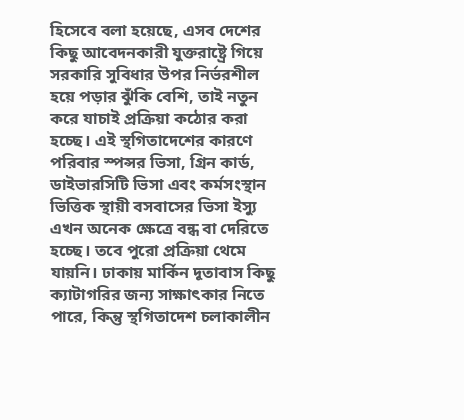হিসেবে বলা হয়েছে, এসব দেশের কিছু আবেদনকারী যুক্তরাষ্ট্রে গিয়ে সরকারি সুবিধার উপর নির্ভরশীল হয়ে পড়ার ঝুঁকি বেশি, তাই নতুন করে যাচাই প্রক্রিয়া কঠোর করা হচ্ছে। এই স্থগিতাদেশের কারণে পরিবার স্পন্সর ভিসা, গ্রিন কার্ড, ডাইভারসিটি ভিসা এবং কর্মসংস্থান ভিত্তিক স্থায়ী বসবাসের ভিসা ইস্যু এখন অনেক ক্ষেত্রে বন্ধ বা দেরিতে হচ্ছে। তবে পুরো প্রক্রিয়া থেমে যায়নি। ঢাকায় মার্কিন দূতাবাস কিছু ক্যাটাগরির জন্য সাক্ষাৎকার নিতে পারে, কিন্তু স্থগিতাদেশ চলাকালীন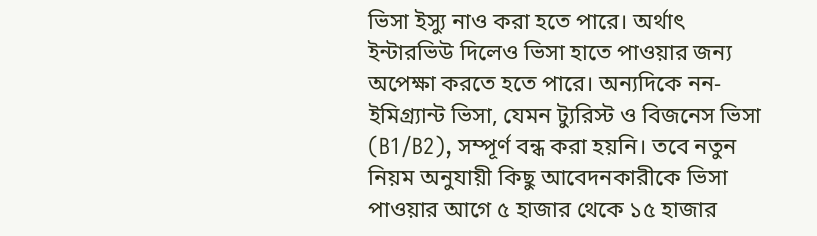ভিসা ইস্যু নাও করা হতে পারে। অর্থাৎ ইন্টারভিউ দিলেও ভিসা হাতে পাওয়ার জন্য অপেক্ষা করতে হতে পারে। অন্যদিকে নন-ইমিগ্র্যান্ট ভিসা, যেমন ট্যুরিস্ট ও বিজনেস ভিসা (B1/B2), সম্পূর্ণ বন্ধ করা হয়নি। তবে নতুন নিয়ম অনুযায়ী কিছু আবেদনকারীকে ভিসা পাওয়ার আগে ৫ হাজার থেকে ১৫ হাজার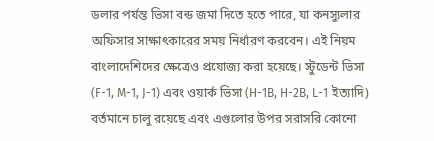ডলার পর্যন্ত ভিসা বন্ড জমা দিতে হতে পারে, যা কনস্যুলার অফিসার সাক্ষাৎকারের সময় নির্ধারণ করবেন। এই নিয়ম বাংলাদেশিদের ক্ষেত্রেও প্রযোজ্য করা হয়েছে। স্টুডেন্ট ভিসা (F-1, M-1, J-1) এবং ওয়ার্ক ভিসা (H-1B, H-2B, L-1 ইত্যাদি) বর্তমানে চালু রয়েছে এবং এগুলোর উপর সরাসরি কোনো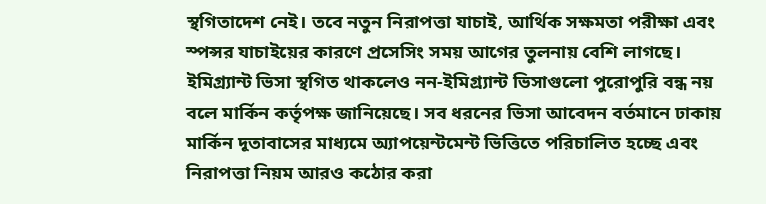স্থগিতাদেশ নেই। তবে নতুন নিরাপত্তা যাচাই, আর্থিক সক্ষমতা পরীক্ষা এবং স্পন্সর যাচাইয়ের কারণে প্রসেসিং সময় আগের তুলনায় বেশি লাগছে। ইমিগ্র্যান্ট ভিসা স্থগিত থাকলেও নন-ইমিগ্র্যান্ট ভিসাগুলো পুরোপুরি বন্ধ নয় বলে মার্কিন কর্তৃপক্ষ জানিয়েছে। সব ধরনের ভিসা আবেদন বর্তমানে ঢাকায় মার্কিন দূতাবাসের মাধ্যমে অ্যাপয়েন্টমেন্ট ভিত্তিতে পরিচালিত হচ্ছে এবং নিরাপত্তা নিয়ম আরও কঠোর করা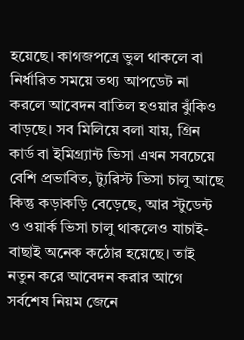হয়েছে। কাগজপত্রে ভুল থাকলে বা নির্ধারিত সময়ে তথ্য আপডেট না করলে আবেদন বাতিল হওয়ার ঝুঁকিও বাড়ছে। সব মিলিয়ে বলা যায়, গ্রিন কার্ড বা ইমিগ্র্যান্ট ভিসা এখন সবচেয়ে বেশি প্রভাবিত, ট্যুরিস্ট ভিসা চালু আছে কিন্তু কড়াকড়ি বেড়েছে, আর স্টুডেন্ট ও ওয়ার্ক ভিসা চালু থাকলেও যাচাই-বাছাই অনেক কঠোর হয়েছে। তাই নতুন করে আবেদন করার আগে সর্বশেষ নিয়ম জেনে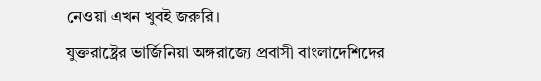নেওয়া এখন খুবই জরুরি।
যুক্তরাষ্ট্রের ভার্জিনিয়া অঙ্গরাজ্যে প্রবাসী বাংলাদেশিদের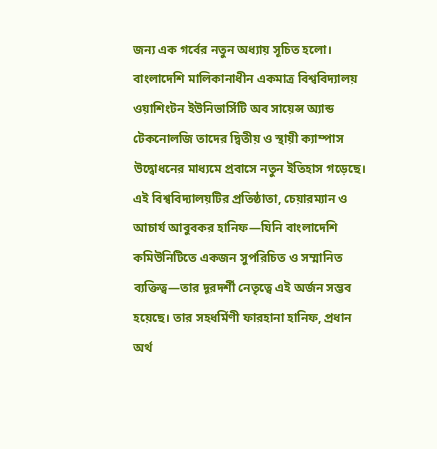জন্য এক গর্বের নতুন অধ্যায় সূচিত হলো। বাংলাদেশি মালিকানাধীন একমাত্র বিশ্ববিদ্যালয় ওয়াশিংটন ইউনিভার্সিটি অব সায়েন্স অ্যান্ড টেকনোলজি তাদের দ্বিতীয় ও স্থায়ী ক্যাম্পাস উদ্বোধনের মাধ্যমে প্রবাসে নতুন ইতিহাস গড়েছে। এই বিশ্ববিদ্যালয়টির প্রতিষ্ঠাতা, চেয়ারম্যান ও আচার্য আবুবকর হানিফ—যিনি বাংলাদেশি কমিউনিটিতে একজন সুপরিচিত ও সম্মানিত ব্যক্তিত্ব—তার দূরদর্শী নেতৃত্বে এই অর্জন সম্ভব হয়েছে। তার সহধর্মিণী ফারহানা হানিফ, প্রধান অর্থ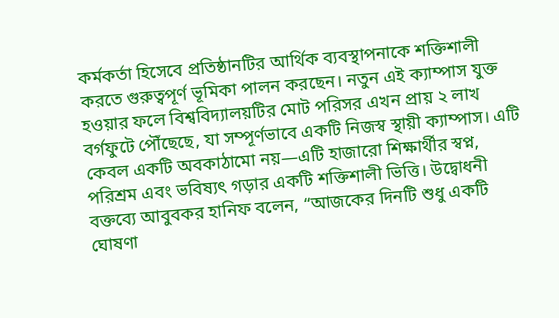কর্মকর্তা হিসেবে প্রতিষ্ঠানটির আর্থিক ব্যবস্থাপনাকে শক্তিশালী করতে গুরুত্বপূর্ণ ভূমিকা পালন করছেন। নতুন এই ক্যাম্পাস যুক্ত হওয়ার ফলে বিশ্ববিদ্যালয়টির মোট পরিসর এখন প্রায় ২ লাখ বর্গফুটে পৌঁছেছে, যা সম্পূর্ণভাবে একটি নিজস্ব স্থায়ী ক্যাম্পাস। এটি কেবল একটি অবকাঠামো নয়—এটি হাজারো শিক্ষার্থীর স্বপ্ন, পরিশ্রম এবং ভবিষ্যৎ গড়ার একটি শক্তিশালী ভিত্তি। উদ্বোধনী বক্তব্যে আবুবকর হানিফ বলেন, “আজকের দিনটি শুধু একটি ঘোষণা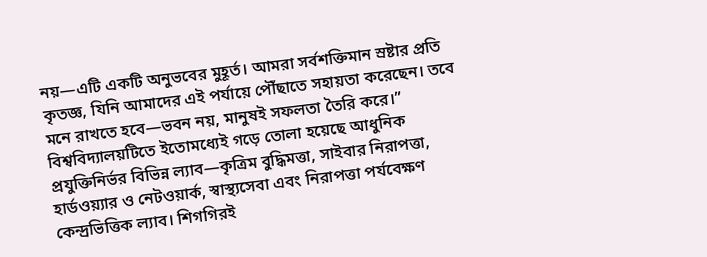নয়—এটি একটি অনুভবের মুহূর্ত। আমরা সর্বশক্তিমান স্রষ্টার প্রতি কৃতজ্ঞ, যিনি আমাদের এই পর্যায়ে পৌঁছাতে সহায়তা করেছেন। তবে মনে রাখতে হবে—ভবন নয়, মানুষই সফলতা তৈরি করে।” বিশ্ববিদ্যালয়টিতে ইতোমধ্যেই গড়ে তোলা হয়েছে আধুনিক প্রযুক্তিনির্ভর বিভিন্ন ল্যাব—কৃত্রিম বুদ্ধিমত্তা, সাইবার নিরাপত্তা, হার্ডওয়্যার ও নেটওয়ার্ক, স্বাস্থ্যসেবা এবং নিরাপত্তা পর্যবেক্ষণ কেন্দ্রভিত্তিক ল্যাব। শিগগিরই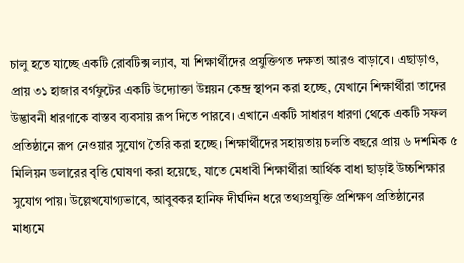চালু হতে যাচ্ছে একটি রোবটিক্স ল্যাব, যা শিক্ষার্থীদের প্রযুক্তিগত দক্ষতা আরও বাড়াবে। এছাড়াও, প্রায় ৩১ হাজার বর্গফুটের একটি উদ্যোক্তা উন্নয়ন কেন্দ্র স্থাপন করা হচ্ছে, যেখানে শিক্ষার্থীরা তাদের উদ্ভাবনী ধারণাকে বাস্তব ব্যবসায় রূপ দিতে পারবে। এখানে একটি সাধারণ ধারণা থেকে একটি সফল প্রতিষ্ঠানে রূপ নেওয়ার সুযোগ তৈরি করা হচ্ছে। শিক্ষার্থীদের সহায়তায় চলতি বছরে প্রায় ৬ দশমিক ৫ মিলিয়ন ডলারের বৃত্তি ঘোষণা করা হয়েছে, যাতে মেধাবী শিক্ষার্থীরা আর্থিক বাধা ছাড়াই উচ্চশিক্ষার সুযোগ পায়। উল্লেখযোগ্যভাবে, আবুবকর হানিফ দীর্ঘদিন ধরে তথ্যপ্রযুক্তি প্রশিক্ষণ প্রতিষ্ঠানের মাধ্যমে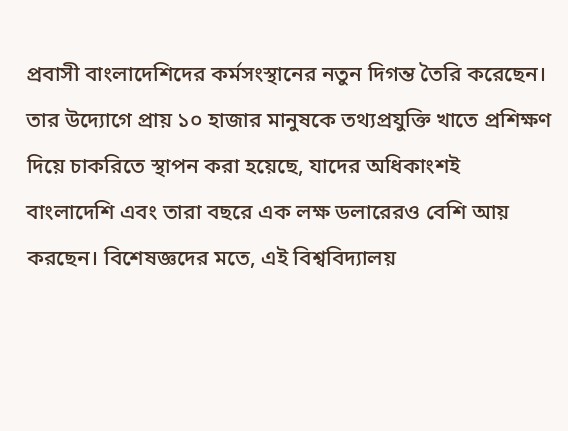প্রবাসী বাংলাদেশিদের কর্মসংস্থানের নতুন দিগন্ত তৈরি করেছেন। তার উদ্যোগে প্রায় ১০ হাজার মানুষকে তথ্যপ্রযুক্তি খাতে প্রশিক্ষণ দিয়ে চাকরিতে স্থাপন করা হয়েছে, যাদের অধিকাংশই বাংলাদেশি এবং তারা বছরে এক লক্ষ ডলারেরও বেশি আয় করছেন। বিশেষজ্ঞদের মতে, এই বিশ্ববিদ্যালয়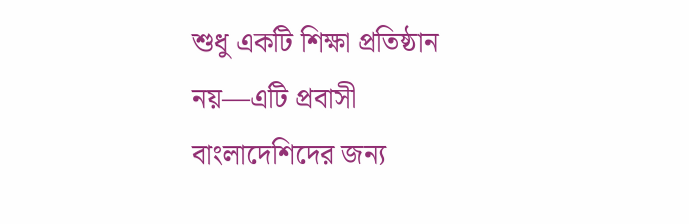শুধু একটি শিক্ষা প্রতিষ্ঠান নয়—এটি প্রবাসী বাংলাদেশিদের জন্য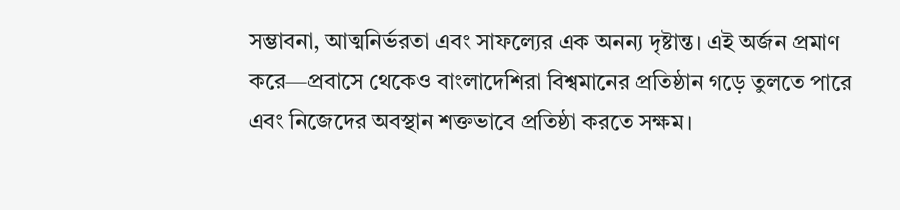সম্ভাবনা, আত্মনির্ভরতা এবং সাফল্যের এক অনন্য দৃষ্টান্ত। এই অর্জন প্রমাণ করে—প্রবাসে থেকেও বাংলাদেশিরা বিশ্বমানের প্রতিষ্ঠান গড়ে তুলতে পারে এবং নিজেদের অবস্থান শক্তভাবে প্রতিষ্ঠা করতে সক্ষম।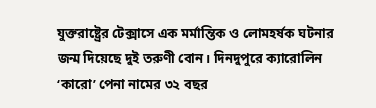যুক্তরাষ্ট্রের টেক্সাসে এক মর্মান্তিক ও লোমহর্ষক ঘটনার জন্ম দিয়েছে দুই তরুণী বোন। দিনদুপুরে ক্যারোলিন ‘কারো’ পেনা নামের ৩২ বছর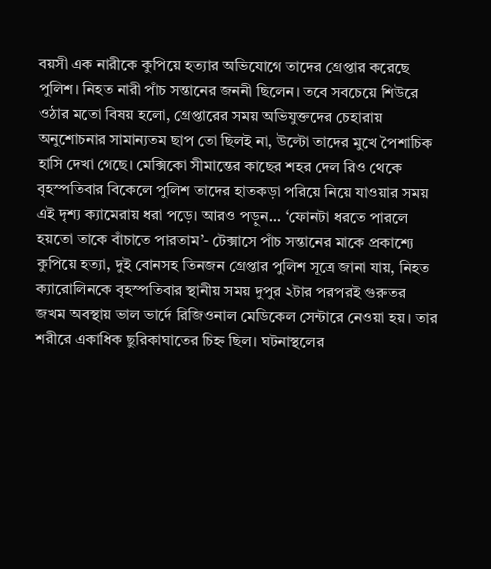বয়সী এক নারীকে কুপিয়ে হত্যার অভিযোগে তাদের গ্রেপ্তার করেছে পুলিশ। নিহত নারী পাঁচ সন্তানের জননী ছিলেন। তবে সবচেয়ে শিউরে ওঠার মতো বিষয় হলো, গ্রেপ্তারের সময় অভিযুক্তদের চেহারায় অনুশোচনার সামান্যতম ছাপ তো ছিলই না, উল্টো তাদের মুখে পৈশাচিক হাসি দেখা গেছে। মেক্সিকো সীমান্তের কাছের শহর দেল রিও থেকে বৃহস্পতিবার বিকেলে পুলিশ তাদের হাতকড়া পরিয়ে নিয়ে যাওয়ার সময় এই দৃশ্য ক্যামেরায় ধরা পড়ে। আরও পড়ুন... ‘ফোনটা ধরতে পারলে হয়তো তাকে বাঁচাতে পারতাম’- টেক্সাসে পাঁচ সন্তানের মাকে প্রকাশ্যে কুপিয়ে হত্যা, দুই বোনসহ তিনজন গ্রেপ্তার পুলিশ সূত্রে জানা যায়, নিহত ক্যারোলিনকে বৃহস্পতিবার স্থানীয় সময় দুপুর ২টার পরপরই গুরুতর জখম অবস্থায় ভাল ভার্দে রিজিওনাল মেডিকেল সেন্টারে নেওয়া হয়। তার শরীরে একাধিক ছুরিকাঘাতের চিহ্ন ছিল। ঘটনাস্থলের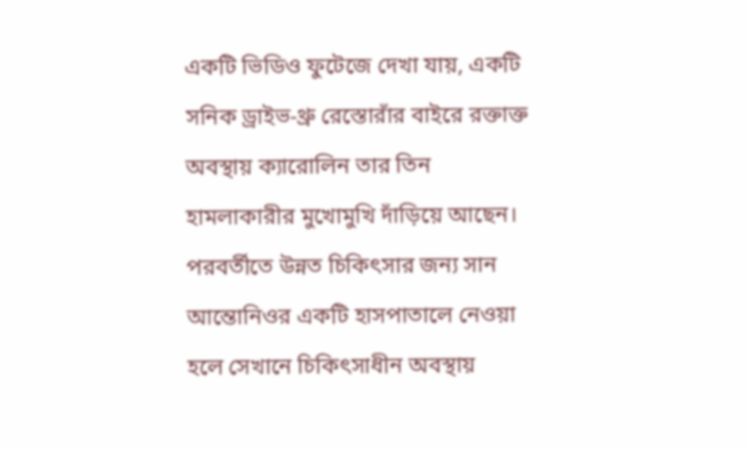একটি ভিডিও ফুটেজে দেখা যায়, একটি সনিক ড্রাইভ-থ্রু রেস্তোরাঁর বাইরে রক্তাক্ত অবস্থায় ক্যারোলিন তার তিন হামলাকারীর মুখোমুখি দাঁড়িয়ে আছেন। পরবর্তীতে উন্নত চিকিৎসার জন্য সান আন্তোনিওর একটি হাসপাতালে নেওয়া হলে সেখানে চিকিৎসাধীন অবস্থায়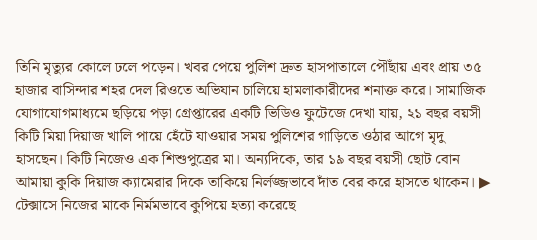তিনি মৃত্যুর কোলে ঢলে পড়েন। খবর পেয়ে পুলিশ দ্রুত হাসপাতালে পৌঁছায় এবং প্রায় ৩৫ হাজার বাসিন্দার শহর দেল রিওতে অভিযান চালিয়ে হামলাকারীদের শনাক্ত করে। সামাজিক যোগাযোগমাধ্যমে ছড়িয়ে পড়া গ্রেপ্তারের একটি ভিডিও ফুটেজে দেখা যায়, ২১ বছর বয়সী কিটি মিয়া দিয়াজ খালি পায়ে হেঁটে যাওয়ার সময় পুলিশের গাড়িতে ওঠার আগে মৃদু হাসছেন। কিটি নিজেও এক শিশুপুত্রের মা। অন্যদিকে, তার ১৯ বছর বয়সী ছোট বোন আমায়া কুকি দিয়াজ ক্যামেরার দিকে তাকিয়ে নির্লজ্জভাবে দাঁত বের করে হাসতে থাকেন। ▶ টেক্সাসে নিজের মাকে নির্মমভাবে কুপিয়ে হত্যা করেছে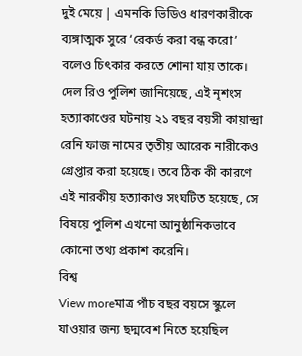দুই মেয়ে | এমনকি ভিডিও ধারণকারীকে ব্যঙ্গাত্মক সুরে ‘রেকর্ড করা বন্ধ করো’ বলেও চিৎকার করতে শোনা যায় তাকে। দেল রিও পুলিশ জানিয়েছে, এই নৃশংস হত্যাকাণ্ডের ঘটনায় ২১ বছর বয়সী কায়ান্দ্রা রেনি ফাজ নামের তৃতীয় আরেক নারীকেও গ্রেপ্তার করা হয়েছে। তবে ঠিক কী কারণে এই নারকীয় হত্যাকাণ্ড সংঘটিত হয়েছে, সে বিষয়ে পুলিশ এখনো আনুষ্ঠানিকভাবে কোনো তথ্য প্রকাশ করেনি।
বিশ্ব
View moreমাত্র পাঁচ বছর বয়সে স্কুলে যাওয়ার জন্য ছদ্মবেশ নিতে হয়েছিল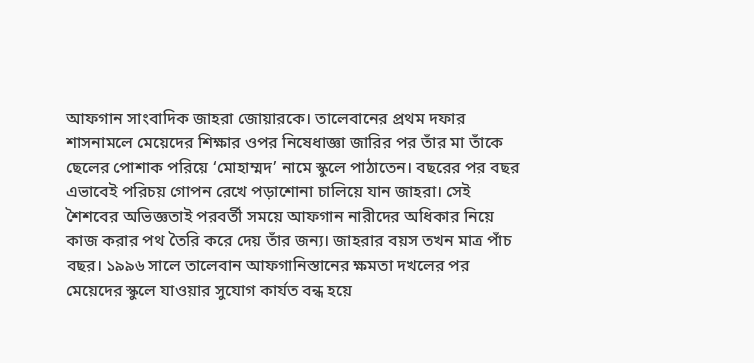আফগান সাংবাদিক জাহরা জোয়ারকে। তালেবানের প্রথম দফার শাসনামলে মেয়েদের শিক্ষার ওপর নিষেধাজ্ঞা জারির পর তাঁর মা তাঁকে ছেলের পোশাক পরিয়ে ‘মোহাম্মদ’ নামে স্কুলে পাঠাতেন। বছরের পর বছর এভাবেই পরিচয় গোপন রেখে পড়াশোনা চালিয়ে যান জাহরা। সেই শৈশবের অভিজ্ঞতাই পরবর্তী সময়ে আফগান নারীদের অধিকার নিয়ে কাজ করার পথ তৈরি করে দেয় তাঁর জন্য। জাহরার বয়স তখন মাত্র পাঁচ বছর। ১৯৯৬ সালে তালেবান আফগানিস্তানের ক্ষমতা দখলের পর মেয়েদের স্কুলে যাওয়ার সুযোগ কার্যত বন্ধ হয়ে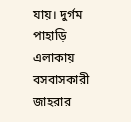যায়। দুর্গম পাহাড়ি এলাকায় বসবাসকারী জাহরার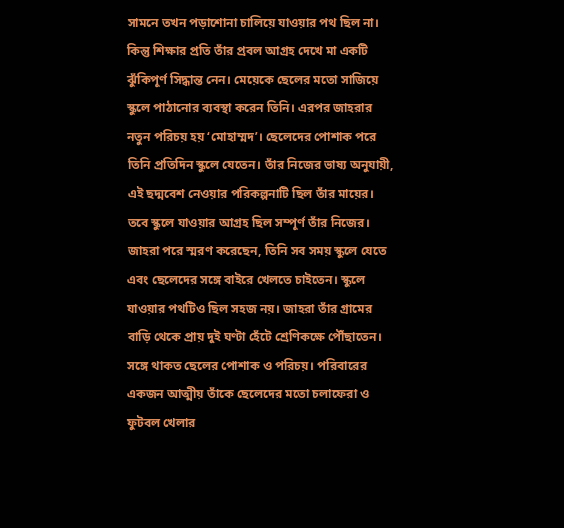সামনে তখন পড়াশোনা চালিয়ে যাওয়ার পথ ছিল না। কিন্তু শিক্ষার প্রতি তাঁর প্রবল আগ্রহ দেখে মা একটি ঝুঁকিপূর্ণ সিদ্ধান্ত নেন। মেয়েকে ছেলের মতো সাজিয়ে স্কুলে পাঠানোর ব্যবস্থা করেন তিনি। এরপর জাহরার নতুন পরিচয় হয় ‘মোহাম্মদ’। ছেলেদের পোশাক পরে তিনি প্রতিদিন স্কুলে যেতেন। তাঁর নিজের ভাষ্য অনুযায়ী, এই ছদ্মবেশ নেওয়ার পরিকল্পনাটি ছিল তাঁর মায়ের। তবে স্কুলে যাওয়ার আগ্রহ ছিল সম্পূর্ণ তাঁর নিজের। জাহরা পরে স্মরণ করেছেন, তিনি সব সময় স্কুলে যেতে এবং ছেলেদের সঙ্গে বাইরে খেলতে চাইতেন। স্কুলে যাওয়ার পথটিও ছিল সহজ নয়। জাহরা তাঁর গ্রামের বাড়ি থেকে প্রায় দুই ঘণ্টা হেঁটে শ্রেণিকক্ষে পৌঁছাতেন। সঙ্গে থাকত ছেলের পোশাক ও পরিচয়। পরিবারের একজন আত্মীয় তাঁকে ছেলেদের মতো চলাফেরা ও ফুটবল খেলার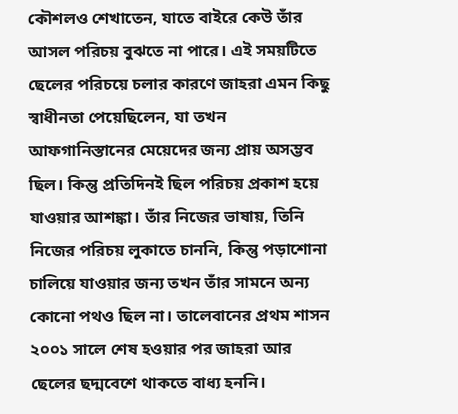কৌশলও শেখাতেন, যাতে বাইরে কেউ তাঁর আসল পরিচয় বুঝতে না পারে। এই সময়টিতে ছেলের পরিচয়ে চলার কারণে জাহরা এমন কিছু স্বাধীনতা পেয়েছিলেন, যা তখন আফগানিস্তানের মেয়েদের জন্য প্রায় অসম্ভব ছিল। কিন্তু প্রতিদিনই ছিল পরিচয় প্রকাশ হয়ে যাওয়ার আশঙ্কা। তাঁর নিজের ভাষায়, তিনি নিজের পরিচয় লুকাতে চাননি, কিন্তু পড়াশোনা চালিয়ে যাওয়ার জন্য তখন তাঁর সামনে অন্য কোনো পথও ছিল না। তালেবানের প্রথম শাসন ২০০১ সালে শেষ হওয়ার পর জাহরা আর ছেলের ছদ্মবেশে থাকতে বাধ্য হননি।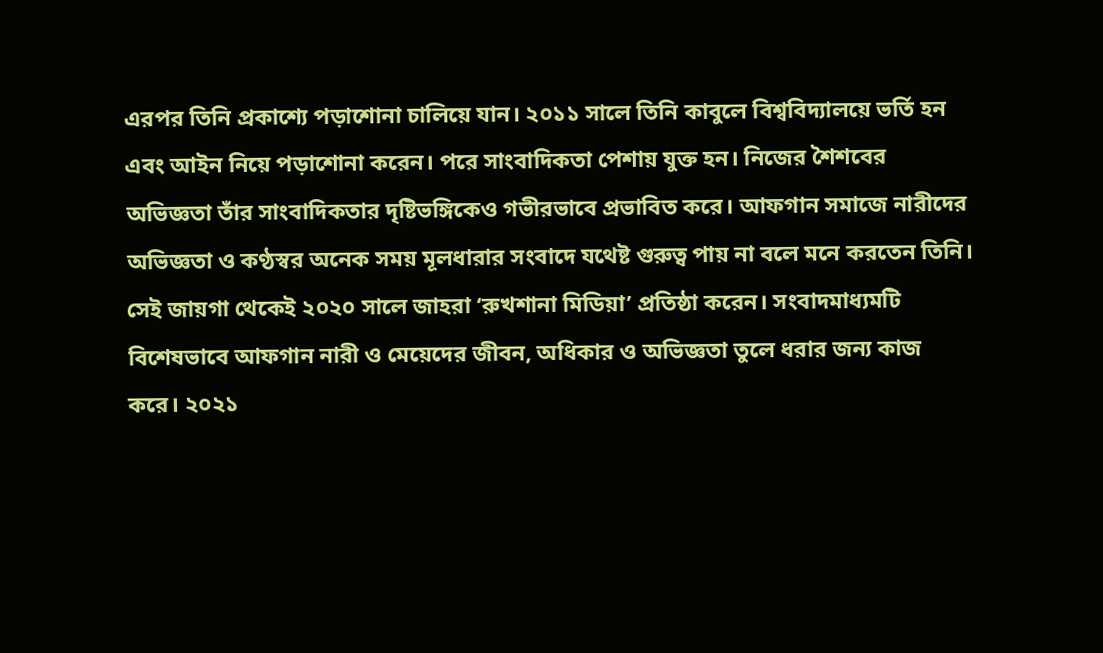এরপর তিনি প্রকাশ্যে পড়াশোনা চালিয়ে যান। ২০১১ সালে তিনি কাবুলে বিশ্ববিদ্যালয়ে ভর্তি হন এবং আইন নিয়ে পড়াশোনা করেন। পরে সাংবাদিকতা পেশায় যুক্ত হন। নিজের শৈশবের অভিজ্ঞতা তাঁর সাংবাদিকতার দৃষ্টিভঙ্গিকেও গভীরভাবে প্রভাবিত করে। আফগান সমাজে নারীদের অভিজ্ঞতা ও কণ্ঠস্বর অনেক সময় মূলধারার সংবাদে যথেষ্ট গুরুত্ব পায় না বলে মনে করতেন তিনি। সেই জায়গা থেকেই ২০২০ সালে জাহরা ‘রুখশানা মিডিয়া’ প্রতিষ্ঠা করেন। সংবাদমাধ্যমটি বিশেষভাবে আফগান নারী ও মেয়েদের জীবন, অধিকার ও অভিজ্ঞতা তুলে ধরার জন্য কাজ করে। ২০২১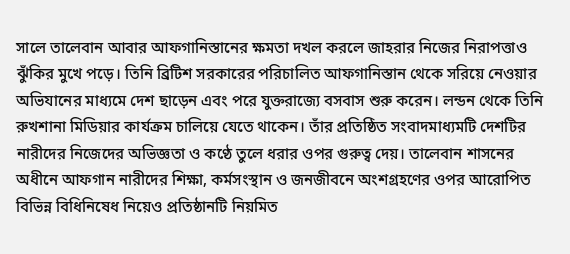সালে তালেবান আবার আফগানিস্তানের ক্ষমতা দখল করলে জাহরার নিজের নিরাপত্তাও ঝুঁকির মুখে পড়ে। তিনি ব্রিটিশ সরকারের পরিচালিত আফগানিস্তান থেকে সরিয়ে নেওয়ার অভিযানের মাধ্যমে দেশ ছাড়েন এবং পরে যুক্তরাজ্যে বসবাস শুরু করেন। লন্ডন থেকে তিনি রুখশানা মিডিয়ার কার্যক্রম চালিয়ে যেতে থাকেন। তাঁর প্রতিষ্ঠিত সংবাদমাধ্যমটি দেশটির নারীদের নিজেদের অভিজ্ঞতা ও কণ্ঠে তুলে ধরার ওপর গুরুত্ব দেয়। তালেবান শাসনের অধীনে আফগান নারীদের শিক্ষা, কর্মসংস্থান ও জনজীবনে অংশগ্রহণের ওপর আরোপিত বিভিন্ন বিধিনিষেধ নিয়েও প্রতিষ্ঠানটি নিয়মিত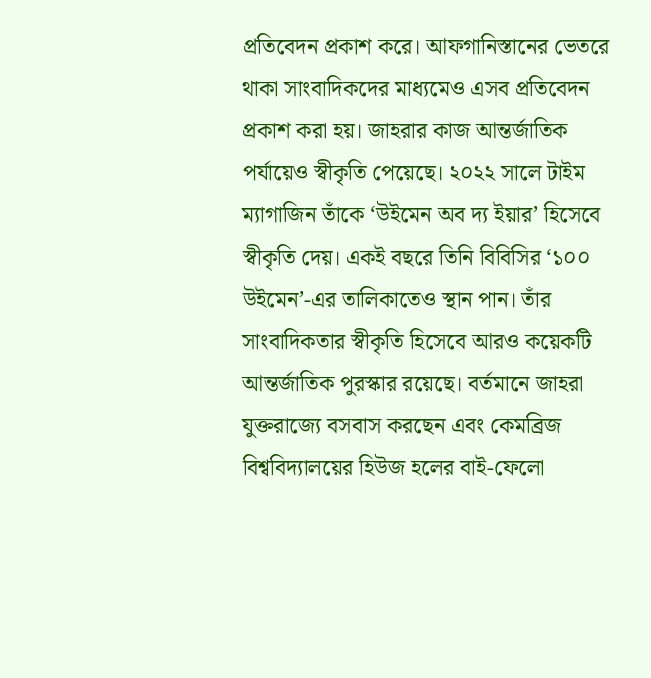প্রতিবেদন প্রকাশ করে। আফগানিস্তানের ভেতরে থাকা সাংবাদিকদের মাধ্যমেও এসব প্রতিবেদন প্রকাশ করা হয়। জাহরার কাজ আন্তর্জাতিক পর্যায়েও স্বীকৃতি পেয়েছে। ২০২২ সালে টাইম ম্যাগাজিন তাঁকে ‘উইমেন অব দ্য ইয়ার’ হিসেবে স্বীকৃতি দেয়। একই বছরে তিনি বিবিসির ‘১০০ উইমেন’-এর তালিকাতেও স্থান পান। তাঁর সাংবাদিকতার স্বীকৃতি হিসেবে আরও কয়েকটি আন্তর্জাতিক পুরস্কার রয়েছে। বর্তমানে জাহরা যুক্তরাজ্যে বসবাস করছেন এবং কেমব্রিজ বিশ্ববিদ্যালয়ের হিউজ হলের বাই-ফেলো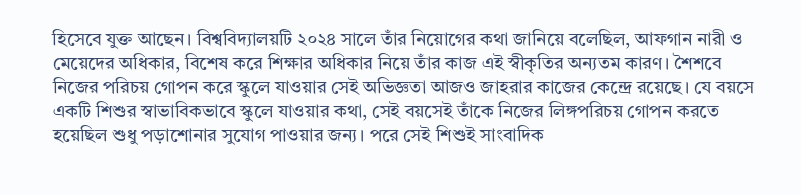হিসেবে যুক্ত আছেন। বিশ্ববিদ্যালয়টি ২০২৪ সালে তাঁর নিয়োগের কথা জানিয়ে বলেছিল, আফগান নারী ও মেয়েদের অধিকার, বিশেষ করে শিক্ষার অধিকার নিয়ে তাঁর কাজ এই স্বীকৃতির অন্যতম কারণ। শৈশবে নিজের পরিচয় গোপন করে স্কুলে যাওয়ার সেই অভিজ্ঞতা আজও জাহরার কাজের কেন্দ্রে রয়েছে। যে বয়সে একটি শিশুর স্বাভাবিকভাবে স্কুলে যাওয়ার কথা, সেই বয়সেই তাঁকে নিজের লিঙ্গপরিচয় গোপন করতে হয়েছিল শুধু পড়াশোনার সুযোগ পাওয়ার জন্য। পরে সেই শিশুই সাংবাদিক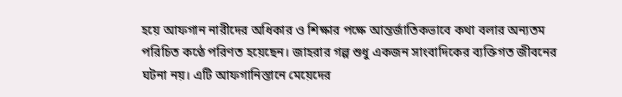হয়ে আফগান নারীদের অধিকার ও শিক্ষার পক্ষে আন্তর্জাতিকভাবে কথা বলার অন্যতম পরিচিত কণ্ঠে পরিণত হয়েছেন। জাহরার গল্প শুধু একজন সাংবাদিকের ব্যক্তিগত জীবনের ঘটনা নয়। এটি আফগানিস্তানে মেয়েদের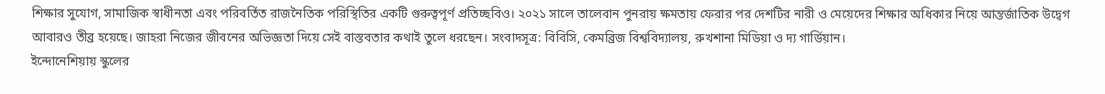শিক্ষার সুযোগ, সামাজিক স্বাধীনতা এবং পরিবর্তিত রাজনৈতিক পরিস্থিতির একটি গুরুত্বপূর্ণ প্রতিচ্ছবিও। ২০২১ সালে তালেবান পুনরায় ক্ষমতায় ফেরার পর দেশটির নারী ও মেয়েদের শিক্ষার অধিকার নিয়ে আন্তর্জাতিক উদ্বেগ আবারও তীব্র হয়েছে। জাহরা নিজের জীবনের অভিজ্ঞতা দিয়ে সেই বাস্তবতার কথাই তুলে ধরছেন। সংবাদসূত্র: বিবিসি, কেমব্রিজ বিশ্ববিদ্যালয়, রুখশানা মিডিয়া ও দ্য গার্ডিয়ান।
ইন্দোনেশিয়ায় স্কুলের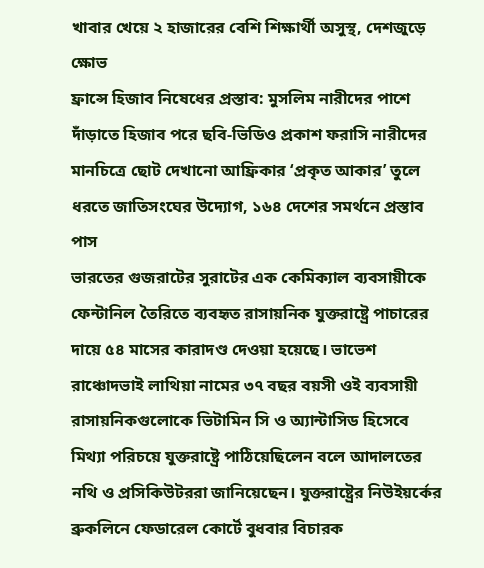খাবার খেয়ে ২ হাজারের বেশি শিক্ষার্থী অসুস্থ, দেশজুড়ে ক্ষোভ
ফ্রান্সে হিজাব নিষেধের প্রস্তাব: মুসলিম নারীদের পাশে দাঁড়াতে হিজাব পরে ছবি-ভিডিও প্রকাশ ফরাসি নারীদের
মানচিত্রে ছোট দেখানো আফ্রিকার ‘প্রকৃত আকার’ তুলে ধরতে জাতিসংঘের উদ্যোগ, ১৬৪ দেশের সমর্থনে প্রস্তাব পাস
ভারতের গুজরাটের সুরাটের এক কেমিক্যাল ব্যবসায়ীকে ফেন্টানিল তৈরিতে ব্যবহৃত রাসায়নিক যুক্তরাষ্ট্রে পাচারের দায়ে ৫৪ মাসের কারাদণ্ড দেওয়া হয়েছে। ভাভেশ রাঞ্চোদভাই লাথিয়া নামের ৩৭ বছর বয়সী ওই ব্যবসায়ী রাসায়নিকগুলোকে ভিটামিন সি ও অ্যান্টাসিড হিসেবে মিথ্যা পরিচয়ে যুক্তরাষ্ট্রে পাঠিয়েছিলেন বলে আদালতের নথি ও প্রসিকিউটররা জানিয়েছেন। যুক্তরাষ্ট্রের নিউইয়র্কের ব্রুকলিনে ফেডারেল কোর্টে বুধবার বিচারক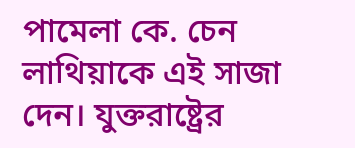পামেলা কে. চেন লাথিয়াকে এই সাজা দেন। যুক্তরাষ্ট্রের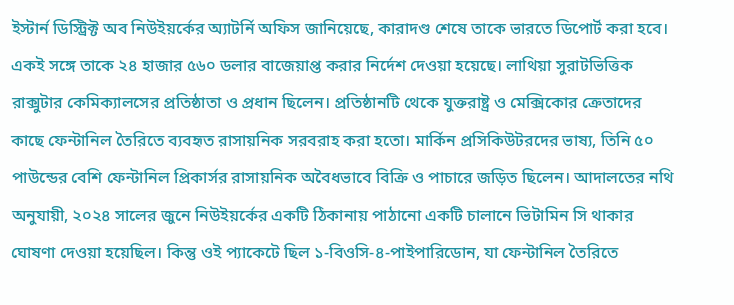ইস্টার্ন ডিস্ট্রিক্ট অব নিউইয়র্কের অ্যাটর্নি অফিস জানিয়েছে, কারাদণ্ড শেষে তাকে ভারতে ডিপোর্ট করা হবে। একই সঙ্গে তাকে ২৪ হাজার ৫৬০ ডলার বাজেয়াপ্ত করার নির্দেশ দেওয়া হয়েছে। লাথিয়া সুরাটভিত্তিক রাক্সুটার কেমিক্যালসের প্রতিষ্ঠাতা ও প্রধান ছিলেন। প্রতিষ্ঠানটি থেকে যুক্তরাষ্ট্র ও মেক্সিকোর ক্রেতাদের কাছে ফেন্টানিল তৈরিতে ব্যবহৃত রাসায়নিক সরবরাহ করা হতো। মার্কিন প্রসিকিউটরদের ভাষ্য, তিনি ৫০ পাউন্ডের বেশি ফেন্টানিল প্রিকার্সর রাসায়নিক অবৈধভাবে বিক্রি ও পাচারে জড়িত ছিলেন। আদালতের নথি অনুযায়ী, ২০২৪ সালের জুনে নিউইয়র্কের একটি ঠিকানায় পাঠানো একটি চালানে ভিটামিন সি থাকার ঘোষণা দেওয়া হয়েছিল। কিন্তু ওই প্যাকেটে ছিল ১-বিওসি-৪-পাইপারিডোন, যা ফেন্টানিল তৈরিতে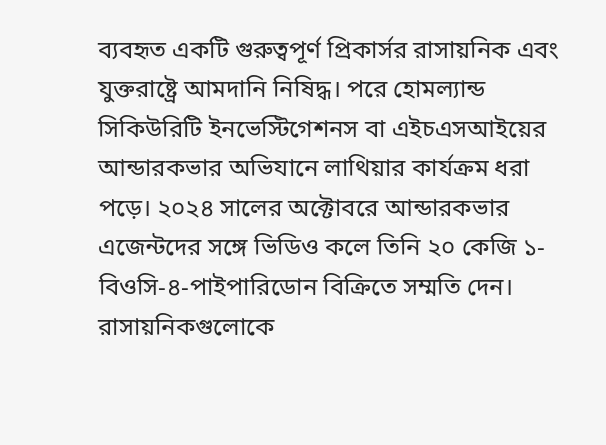ব্যবহৃত একটি গুরুত্বপূর্ণ প্রিকার্সর রাসায়নিক এবং যুক্তরাষ্ট্রে আমদানি নিষিদ্ধ। পরে হোমল্যান্ড সিকিউরিটি ইনভেস্টিগেশনস বা এইচএসআইয়ের আন্ডারকভার অভিযানে লাথিয়ার কার্যক্রম ধরা পড়ে। ২০২৪ সালের অক্টোবরে আন্ডারকভার এজেন্টদের সঙ্গে ভিডিও কলে তিনি ২০ কেজি ১-বিওসি-৪-পাইপারিডোন বিক্রিতে সম্মতি দেন। রাসায়নিকগুলোকে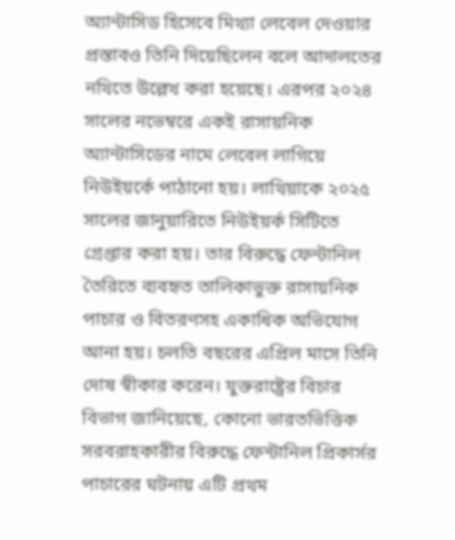অ্যান্টাসিড হিসেবে মিথ্যা লেবেল দেওয়ার প্রস্তাবও তিনি দিয়েছিলেন বলে আদালতের নথিতে উল্লেখ করা হয়েছে। এরপর ২০২৪ সালের নভেম্বরে একই রাসায়নিক অ্যান্টাসিডের নামে লেবেল লাগিয়ে নিউইয়র্কে পাঠানো হয়। লাথিয়াকে ২০২৫ সালের জানুয়ারিতে নিউইয়র্ক সিটিতে গ্রেপ্তার করা হয়। তার বিরুদ্ধে ফেন্টানিল তৈরিতে ব্যবহৃত তালিকাভুক্ত রাসায়নিক পাচার ও বিতরণসহ একাধিক অভিযোগ আনা হয়। চলতি বছরের এপ্রিল মাসে তিনি দোষ স্বীকার করেন। যুক্তরাষ্ট্রের বিচার বিভাগ জানিয়েছে, কোনো ভারতভিত্তিক সরবরাহকারীর বিরুদ্ধে ফেন্টানিল প্রিকার্সর পাচারের ঘটনায় এটি প্রথম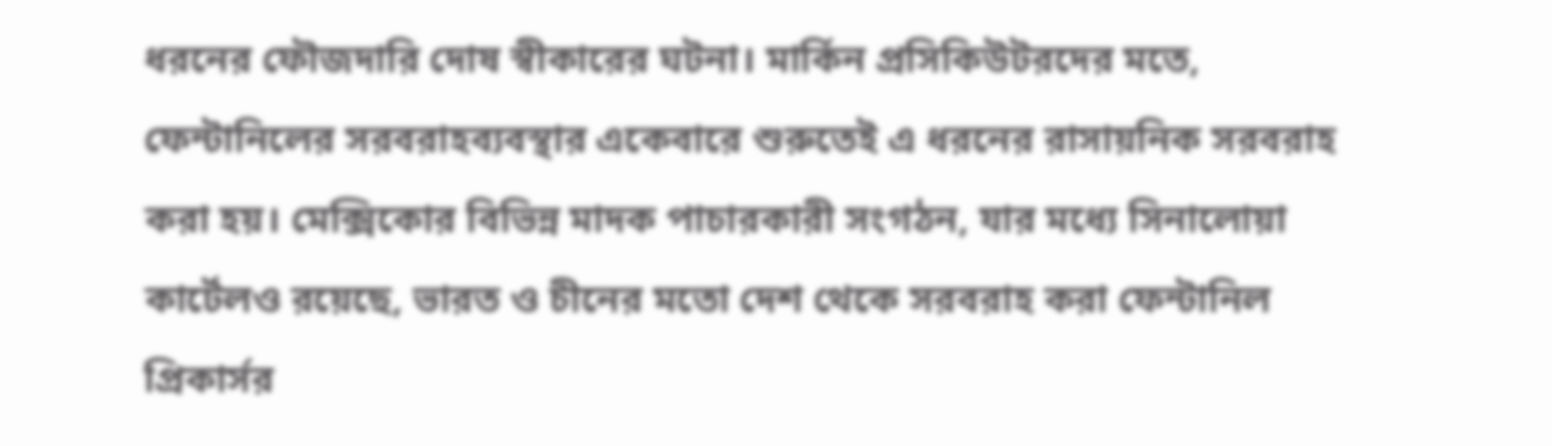ধরনের ফৌজদারি দোষ স্বীকারের ঘটনা। মার্কিন প্রসিকিউটরদের মতে, ফেন্টানিলের সরবরাহব্যবস্থার একেবারে শুরুতেই এ ধরনের রাসায়নিক সরবরাহ করা হয়। মেক্সিকোর বিভিন্ন মাদক পাচারকারী সংগঠন, যার মধ্যে সিনালোয়া কার্টেলও রয়েছে, ভারত ও চীনের মতো দেশ থেকে সরবরাহ করা ফেন্টানিল প্রিকার্সর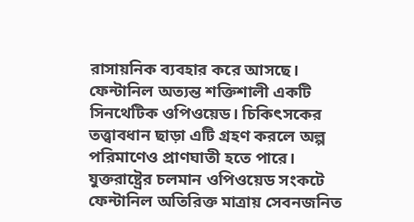রাসায়নিক ব্যবহার করে আসছে। ফেন্টানিল অত্যন্ত শক্তিশালী একটি সিনথেটিক ওপিওয়েড। চিকিৎসকের তত্ত্বাবধান ছাড়া এটি গ্রহণ করলে অল্প পরিমাণেও প্রাণঘাতী হতে পারে। যুক্তরাষ্ট্রের চলমান ওপিওয়েড সংকটে ফেন্টানিল অতিরিক্ত মাত্রায় সেবনজনিত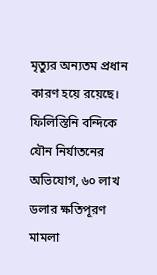মৃত্যুর অন্যতম প্রধান কারণ হয়ে রয়েছে।
ফিলিস্তিনি বন্দিকে যৌন নির্যাতনের অভিযোগ, ৬০ লাখ ডলার ক্ষতিপূরণ মামলা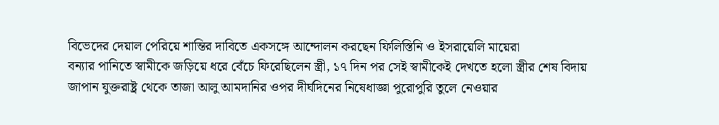বিভেদের দেয়াল পেরিয়ে শান্তির দাবিতে একসঙ্গে আন্দোলন করছেন ফিলিস্তিনি ও ইসরায়েলি মায়েরা
বন্যার পানিতে স্বামীকে জড়িয়ে ধরে বেঁচে ফিরেছিলেন স্ত্রী, ১৭ দিন পর সেই স্বামীকেই দেখতে হলো স্ত্রীর শেষ বিদায়
জাপান যুক্তরাষ্ট্র থেকে তাজা আলু আমদানির ওপর দীর্ঘদিনের নিষেধাজ্ঞা পুরোপুরি তুলে নেওয়ার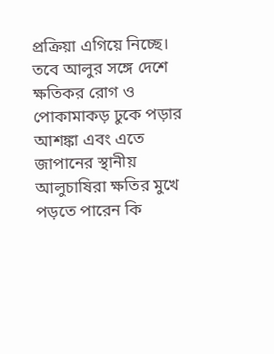প্রক্রিয়া এগিয়ে নিচ্ছে। তবে আলুর সঙ্গে দেশে ক্ষতিকর রোগ ও পোকামাকড় ঢুকে পড়ার আশঙ্কা এবং এতে জাপানের স্থানীয় আলুচাষিরা ক্ষতির মুখে পড়তে পারেন কি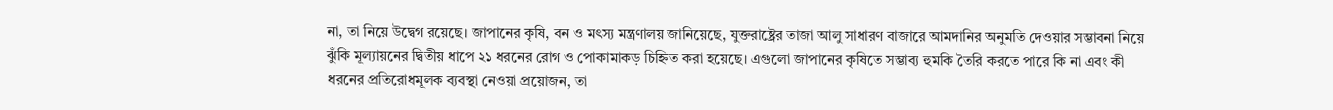না, তা নিয়ে উদ্বেগ রয়েছে। জাপানের কৃষি, বন ও মৎস্য মন্ত্রণালয় জানিয়েছে, যুক্তরাষ্ট্রের তাজা আলু সাধারণ বাজারে আমদানির অনুমতি দেওয়ার সম্ভাবনা নিয়ে ঝুঁকি মূল্যায়নের দ্বিতীয় ধাপে ২১ ধরনের রোগ ও পোকামাকড় চিহ্নিত করা হয়েছে। এগুলো জাপানের কৃষিতে সম্ভাব্য হুমকি তৈরি করতে পারে কি না এবং কী ধরনের প্রতিরোধমূলক ব্যবস্থা নেওয়া প্রয়োজন, তা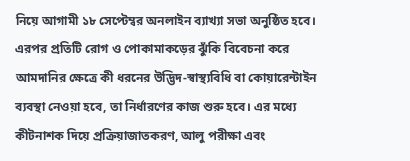নিয়ে আগামী ১৮ সেপ্টেম্বর অনলাইন ব্যাখ্যা সভা অনুষ্ঠিত হবে। এরপর প্রতিটি রোগ ও পোকামাকড়ের ঝুঁকি বিবেচনা করে আমদানির ক্ষেত্রে কী ধরনের উদ্ভিদ-স্বাস্থ্যবিধি বা কোয়ারেন্টাইন ব্যবস্থা নেওয়া হবে, তা নির্ধারণের কাজ শুরু হবে। এর মধ্যে কীটনাশক দিয়ে প্রক্রিয়াজাতকরণ, আলু পরীক্ষা এবং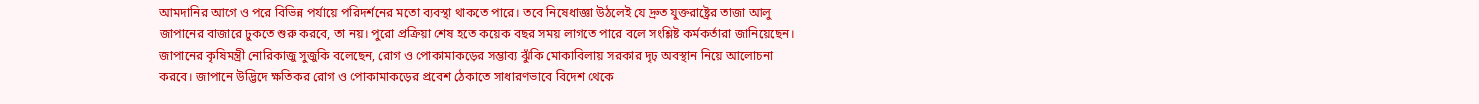আমদানির আগে ও পরে বিভিন্ন পর্যায়ে পরিদর্শনের মতো ব্যবস্থা থাকতে পারে। তবে নিষেধাজ্ঞা উঠলেই যে দ্রুত যুক্তরাষ্ট্রের তাজা আলু জাপানের বাজারে ঢুকতে শুরু করবে, তা নয়। পুরো প্রক্রিয়া শেষ হতে কয়েক বছর সময় লাগতে পারে বলে সংশ্লিষ্ট কর্মকর্তারা জানিয়েছেন। জাপানের কৃষিমন্ত্রী নোরিকাজু সুজুকি বলেছেন, রোগ ও পোকামাকড়ের সম্ভাব্য ঝুঁকি মোকাবিলায় সরকার দৃঢ় অবস্থান নিয়ে আলোচনা করবে। জাপানে উদ্ভিদে ক্ষতিকর রোগ ও পোকামাকড়ের প্রবেশ ঠেকাতে সাধারণভাবে বিদেশ থেকে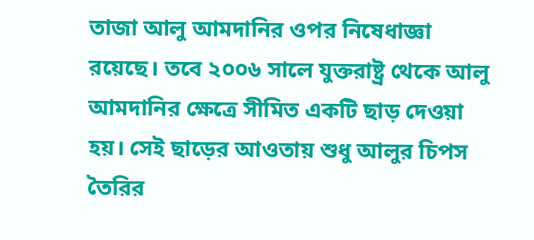তাজা আলু আমদানির ওপর নিষেধাজ্ঞা রয়েছে। তবে ২০০৬ সালে যুক্তরাষ্ট্র থেকে আলু আমদানির ক্ষেত্রে সীমিত একটি ছাড় দেওয়া হয়। সেই ছাড়ের আওতায় শুধু আলুর চিপস তৈরির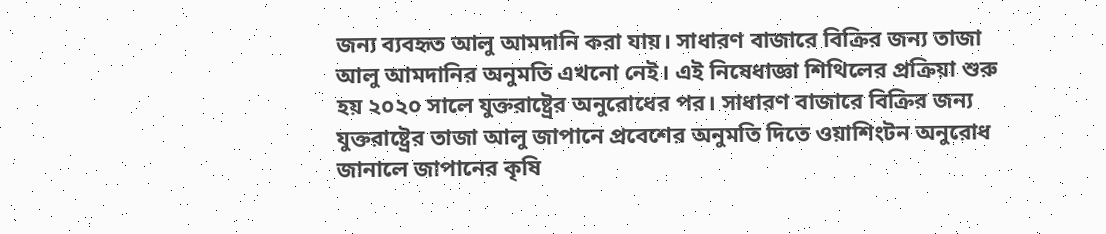জন্য ব্যবহৃত আলু আমদানি করা যায়। সাধারণ বাজারে বিক্রির জন্য তাজা আলু আমদানির অনুমতি এখনো নেই। এই নিষেধাজ্ঞা শিথিলের প্রক্রিয়া শুরু হয় ২০২০ সালে যুক্তরাষ্ট্রের অনুরোধের পর। সাধারণ বাজারে বিক্রির জন্য যুক্তরাষ্ট্রের তাজা আলু জাপানে প্রবেশের অনুমতি দিতে ওয়াশিংটন অনুরোধ জানালে জাপানের কৃষি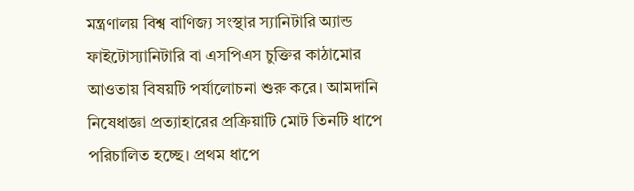মন্ত্রণালয় বিশ্ব বাণিজ্য সংস্থার স্যানিটারি অ্যান্ড ফাইটোস্যানিটারি বা এসপিএস চুক্তির কাঠামোর আওতায় বিষয়টি পর্যালোচনা শুরু করে। আমদানি নিষেধাজ্ঞা প্রত্যাহারের প্রক্রিয়াটি মোট তিনটি ধাপে পরিচালিত হচ্ছে। প্রথম ধাপে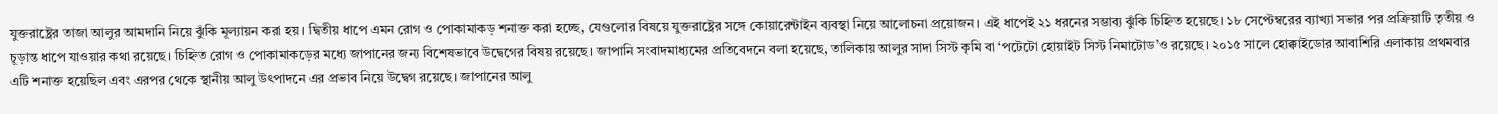যুক্তরাষ্ট্রের তাজা আলুর আমদানি নিয়ে ঝুঁকি মূল্যায়ন করা হয়। দ্বিতীয় ধাপে এমন রোগ ও পোকামাকড় শনাক্ত করা হচ্ছে, যেগুলোর বিষয়ে যুক্তরাষ্ট্রের সঙ্গে কোয়ারেন্টাইন ব্যবস্থা নিয়ে আলোচনা প্রয়োজন। এই ধাপেই ২১ ধরনের সম্ভাব্য ঝুঁকি চিহ্নিত হয়েছে। ১৮ সেপ্টেম্বরের ব্যাখ্যা সভার পর প্রক্রিয়াটি তৃতীয় ও চূড়ান্ত ধাপে যাওয়ার কথা রয়েছে। চিহ্নিত রোগ ও পোকামাকড়ের মধ্যে জাপানের জন্য বিশেষভাবে উদ্বেগের বিষয় রয়েছে। জাপানি সংবাদমাধ্যমের প্রতিবেদনে বলা হয়েছে, তালিকায় আলুর সাদা সিস্ট কৃমি বা ‘পটেটো হোয়াইট সিস্ট নিমাটোড’ও রয়েছে। ২০১৫ সালে হোক্কাইডোর আবাশিরি এলাকায় প্রথমবার এটি শনাক্ত হয়েছিল এবং এরপর থেকে স্থানীয় আলু উৎপাদনে এর প্রভাব নিয়ে উদ্বেগ রয়েছে। জাপানের আলু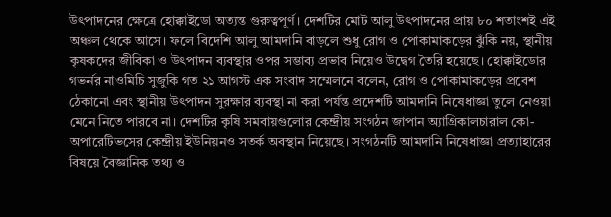উৎপাদনের ক্ষেত্রে হোক্কাইডো অত্যন্ত গুরুত্বপূর্ণ। দেশটির মোট আলু উৎপাদনের প্রায় ৮০ শতাংশই এই অঞ্চল থেকে আসে। ফলে বিদেশি আলু আমদানি বাড়লে শুধু রোগ ও পোকামাকড়ের ঝুঁকি নয়, স্থানীয় কৃষকদের জীবিকা ও উৎপাদন ব্যবস্থার ওপর সম্ভাব্য প্রভাব নিয়েও উদ্বেগ তৈরি হয়েছে। হোক্কাইডোর গভর্নর নাওমিচি সুজুকি গত ২১ আগস্ট এক সংবাদ সম্মেলনে বলেন, রোগ ও পোকামাকড়ের প্রবেশ ঠেকানো এবং স্থানীয় উৎপাদন সুরক্ষার ব্যবস্থা না করা পর্যন্ত প্রদেশটি আমদানি নিষেধাজ্ঞা তুলে নেওয়া মেনে নিতে পারবে না। দেশটির কৃষি সমবায়গুলোর কেন্দ্রীয় সংগঠন জাপান অ্যাগ্রিকালচারাল কো-অপারেটিভসের কেন্দ্রীয় ইউনিয়নও সতর্ক অবস্থান নিয়েছে। সংগঠনটি আমদানি নিষেধাজ্ঞা প্রত্যাহারের বিষয়ে বৈজ্ঞানিক তথ্য ও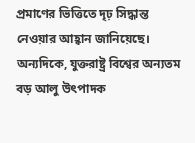প্রমাণের ভিত্তিতে দৃঢ় সিদ্ধান্ত নেওয়ার আহ্বান জানিয়েছে। অন্যদিকে, যুক্তরাষ্ট্র বিশ্বের অন্যতম বড় আলু উৎপাদক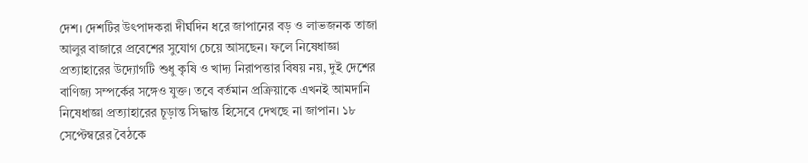দেশ। দেশটির উৎপাদকরা দীর্ঘদিন ধরে জাপানের বড় ও লাভজনক তাজা আলুর বাজারে প্রবেশের সুযোগ চেয়ে আসছেন। ফলে নিষেধাজ্ঞা প্রত্যাহারের উদ্যোগটি শুধু কৃষি ও খাদ্য নিরাপত্তার বিষয় নয়, দুই দেশের বাণিজ্য সম্পর্কের সঙ্গেও যুক্ত। তবে বর্তমান প্রক্রিয়াকে এখনই আমদানি নিষেধাজ্ঞা প্রত্যাহারের চূড়ান্ত সিদ্ধান্ত হিসেবে দেখছে না জাপান। ১৮ সেপ্টেম্বরের বৈঠকে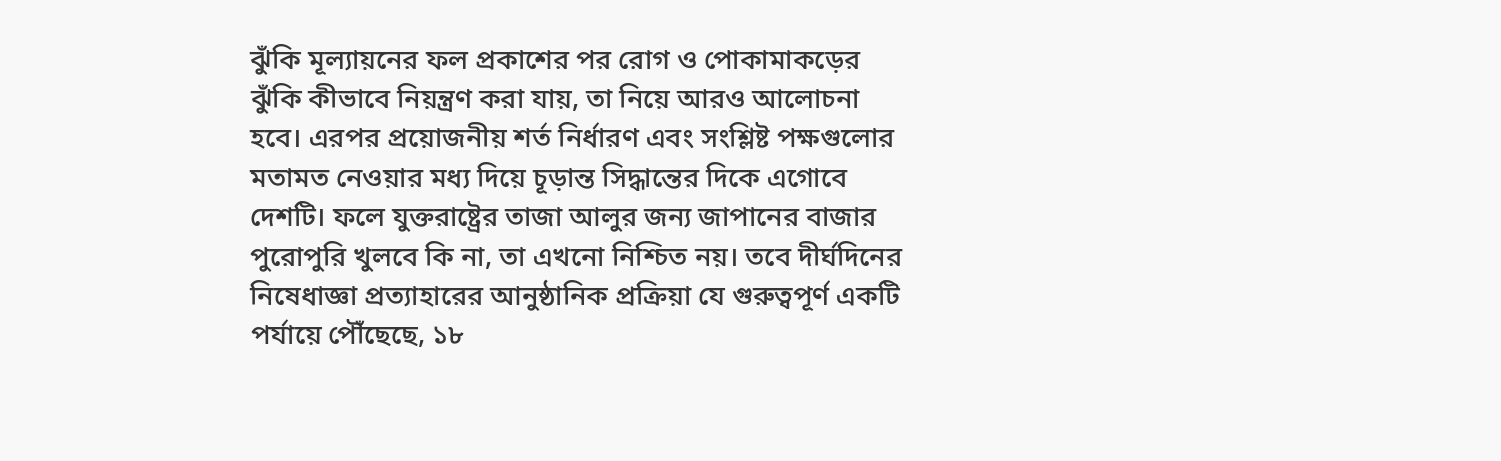ঝুঁকি মূল্যায়নের ফল প্রকাশের পর রোগ ও পোকামাকড়ের ঝুঁকি কীভাবে নিয়ন্ত্রণ করা যায়, তা নিয়ে আরও আলোচনা হবে। এরপর প্রয়োজনীয় শর্ত নির্ধারণ এবং সংশ্লিষ্ট পক্ষগুলোর মতামত নেওয়ার মধ্য দিয়ে চূড়ান্ত সিদ্ধান্তের দিকে এগোবে দেশটি। ফলে যুক্তরাষ্ট্রের তাজা আলুর জন্য জাপানের বাজার পুরোপুরি খুলবে কি না, তা এখনো নিশ্চিত নয়। তবে দীর্ঘদিনের নিষেধাজ্ঞা প্রত্যাহারের আনুষ্ঠানিক প্রক্রিয়া যে গুরুত্বপূর্ণ একটি পর্যায়ে পৌঁছেছে, ১৮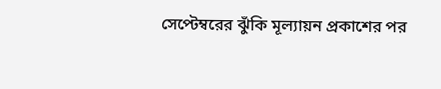সেপ্টেম্বরের ঝুঁকি মূল্যায়ন প্রকাশের পর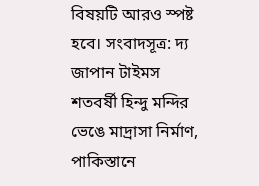বিষয়টি আরও স্পষ্ট হবে। সংবাদসূত্র: দ্য জাপান টাইমস
শতবর্ষী হিন্দু মন্দির ভেঙে মাদ্রাসা নির্মাণ, পাকিস্তানে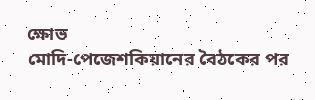ক্ষোভ
মোদি-পেজেশকিয়ানের বৈঠকের পর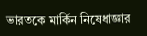ভারতকে মার্কিন নিষেধাজ্ঞার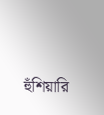হুঁশিয়ারি